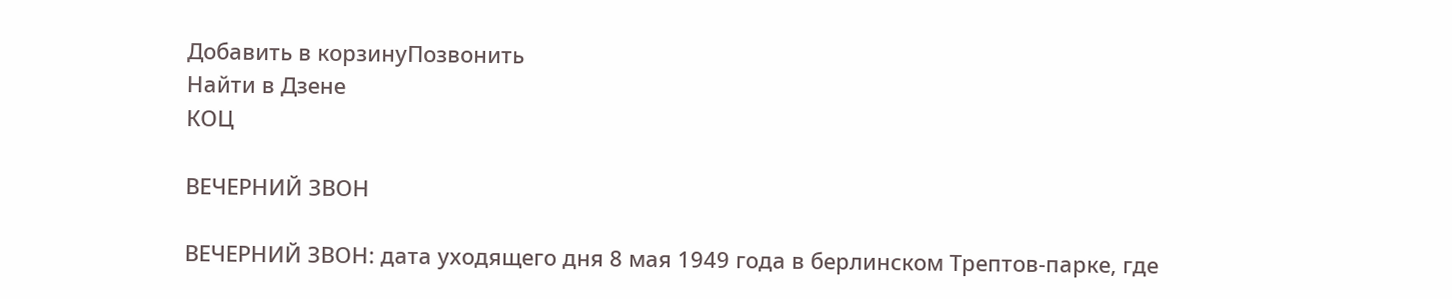Добавить в корзинуПозвонить
Найти в Дзене
КОЦ

ВЕЧЕРНИЙ ЗВОН

ВЕЧЕРНИЙ ЗВОН: дата уходящего дня 8 мая 1949 года в берлинском Трептов-парке, где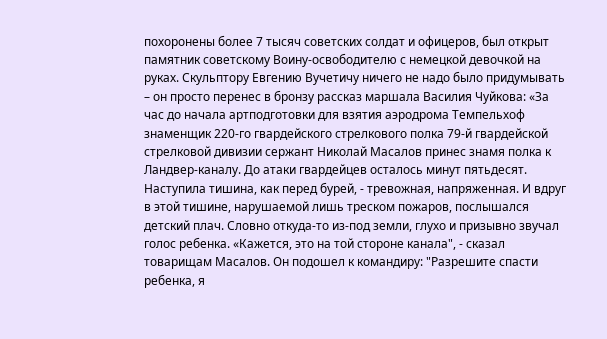похоронены более 7 тысяч советских солдат и офицеров, был открыт памятник советскому Воину-освободителю с немецкой девочкой на руках. Скульптору Евгению Вучетичу ничего не надо было придумывать – он просто перенес в бронзу рассказ маршала Василия Чуйкова: «За час до начала артподготовки для взятия аэродрома Темпельхоф знаменщик 220-го гвардейского стрелкового полка 79-й гвардейской стрелковой дивизии сержант Николай Масалов принес знамя полка к Ландвер-каналу. До атаки гвардейцев осталось минут пятьдесят. Наступила тишина, как перед бурей, - тревожная, напряженная. И вдруг в этой тишине, нарушаемой лишь треском пожаров, послышался детский плач. Словно откуда-то из-под земли, глухо и призывно звучал голос ребенка. «Кажется, это на той стороне канала", - сказал товарищам Масалов. Он подошел к командиру: "Разрешите спасти ребенка, я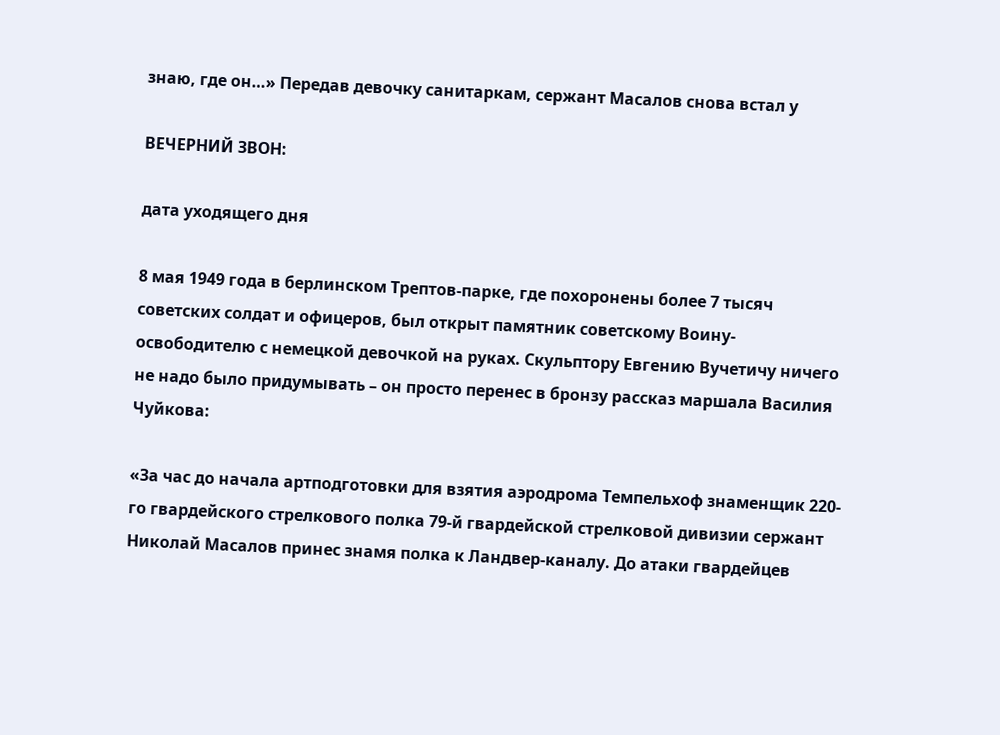знаю, где он…» Передав девочку санитаркам, сержант Масалов снова встал у

ВЕЧЕРНИЙ ЗВОН:

дата уходящего дня

8 мая 1949 года в берлинском Трептов-парке, где похоронены более 7 тысяч советских солдат и офицеров, был открыт памятник советскому Воину-освободителю с немецкой девочкой на руках. Скульптору Евгению Вучетичу ничего не надо было придумывать – он просто перенес в бронзу рассказ маршала Василия Чуйкова:

«За час до начала артподготовки для взятия аэродрома Темпельхоф знаменщик 220-го гвардейского стрелкового полка 79-й гвардейской стрелковой дивизии сержант Николай Масалов принес знамя полка к Ландвер-каналу. До атаки гвардейцев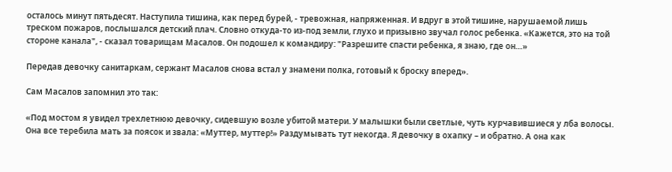осталось минут пятьдесят. Наступила тишина, как перед бурей, - тревожная, напряженная. И вдруг в этой тишине, нарушаемой лишь треском пожаров, послышался детский плач. Словно откуда-то из-под земли, глухо и призывно звучал голос ребенка. «Кажется, это на той стороне канала", - сказал товарищам Масалов. Он подошел к командиру: "Разрешите спасти ребенка, я знаю, где он…»

Передав девочку санитаркам, сержант Масалов снова встал у знамени полка, готовый к броску вперед».

Сам Масалов запомнил это так:

«Под мостом я увидел трехлетнюю девочку, сидевшую возле убитой матери. У малышки были светлые, чуть курчавившиеся у лба волосы. Она все теребила мать за поясок и звала: «Муттер, муттер!» Раздумывать тут некогда. Я девочку в охапку – и обратно. А она как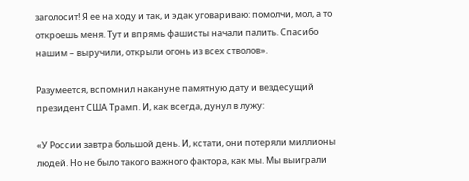заголосит! Я ее на ходу и так, и эдак уговариваю: помолчи, мол, а то откроешь меня. Тут и впрямь фашисты начали палить. Спасибо нашим – выручили, открыли огонь из всех стволов».

Разумеется, вспомнил накануне памятную дату и вездесущий президент США Трамп. И, как всегда, дунул в лужу:

«У России завтра большой день. И, кстати, они потеряли миллионы людей. Но не было такого важного фактора, как мы. Мы выиграли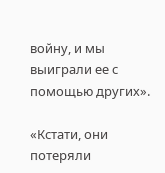войну, и мы выиграли ее с помощью других».

«Кстати, они потеряли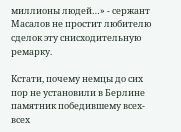миллионы людей…» - сержант Масалов не простит любителю сделок эту снисходительную ремарку.

Кстати, почему немцы до сих пор не установили в Берлине памятник победившему всех-всех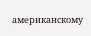американскому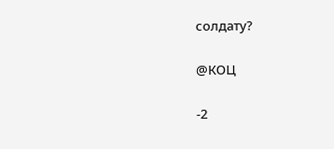солдату?

@КОЦ

-2